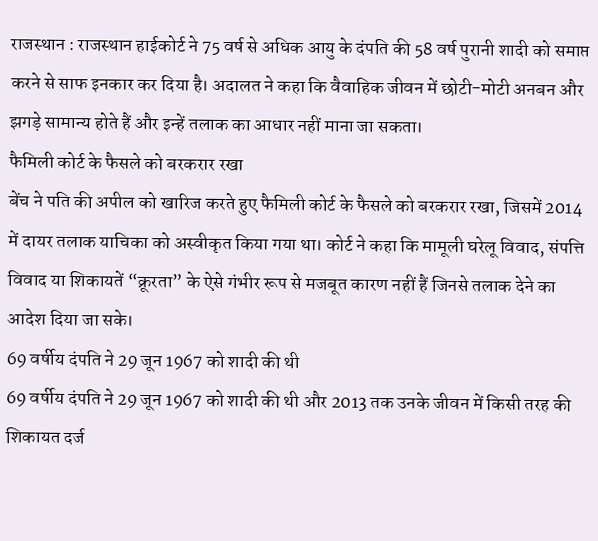राजस्थान : राजस्थान हाईकोर्ट ने 75 वर्ष से अधिक आयु के दंपति की 58 वर्ष पुरानी शादी को समाप्त करने से साफ इनकार कर दिया है। अदालत ने कहा कि वैवाहिक जीवन में छोटी-मोटी अनबन और झगड़े सामान्य होते हैं और इन्हें तलाक का आधार नहीं माना जा सकता।
फैमिली कोर्ट के फैसले को बरकरार रखा
बेंच ने पति की अपील को खारिज करते हुए फैमिली कोर्ट के फैसले को बरकरार रखा, जिसमें 2014 में दायर तलाक याचिका को अस्वीकृत किया गया था। कोर्ट ने कहा कि मामूली घरेलू विवाद, संपत्ति विवाद या शिकायतें “क्रूरता” के ऐसे गंभीर रूप से मजबूत कारण नहीं हैं जिनसे तलाक देने का आदेश दिया जा सके।
69 वर्षीय दंपति ने 29 जून 1967 को शादी की थी
69 वर्षीय दंपति ने 29 जून 1967 को शादी की थी और 2013 तक उनके जीवन में किसी तरह की शिकायत दर्ज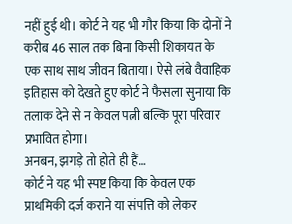नहीं हुई थी। कोर्ट ने यह भी गौर किया कि दोनों ने करीब 46 साल तक बिना किसी शिकायत के एक साथ साथ जीवन बिताया। ऐसे लंबे वैवाहिक इतिहास को देखते हुए कोर्ट ने फैसला सुनाया कि तलाक देने से न केवल पत्नी बल्कि पूरा परिवार प्रभावित होगा।
अनबन, झगड़े तो होते ही हैं…
कोर्ट ने यह भी स्पष्ट किया कि केवल एक प्राथमिकी दर्ज कराने या संपत्ति को लेकर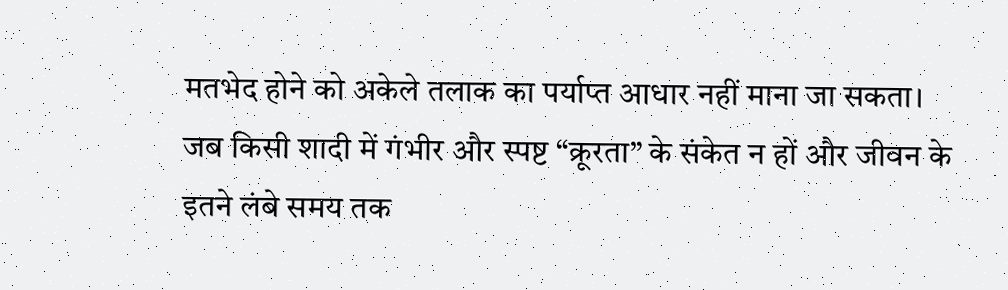मतभेद होने को अकेले तलाक का पर्याप्त आधार नहीं माना जा सकता। जब किसी शादी में गंभीर और स्पष्ट “क्रूरता” के संकेत न हों और जीवन के इतने लंबे समय तक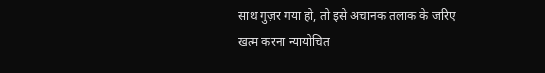साथ गुज़र गया हो, तो इसे अचानक तलाक के जरिए खत्म करना न्यायोचित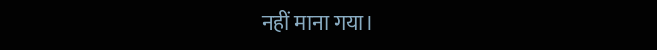नहीं माना गया।